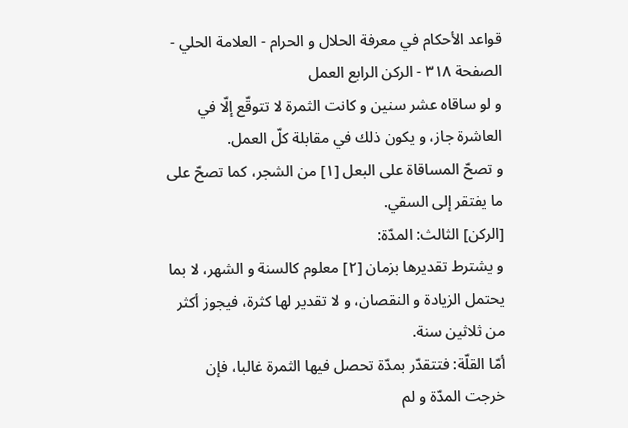قواعد الأحكام في معرفة الحلال و الحرام - العلامة الحلي - الصفحة ٣١٨ - الركن الرابع العمل
و لو ساقاه عشر سنين و كانت الثمرة لا تتوقّع إلّا في العاشرة جاز، و يكون ذلك في مقابلة كلّ العمل.
و تصحّ المساقاة على البعل [١] من الشجر، كما تصحّ على ما يفتقر إلى السقي.
[الركن] الثالث: المدّة:
و يشترط تقديرها بزمان [٢] معلوم كالسنة و الشهر، لا بما يحتمل الزيادة و النقصان، و لا تقدير لها كثرة، فيجوز أكثر من ثلاثين سنة.
أمّا القلّة: فتتقدّر بمدّة تحصل فيها الثمرة غالبا، فإن خرجت المدّة و لم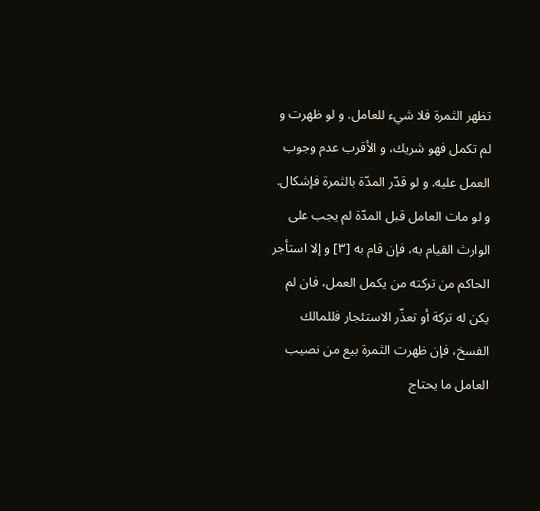تظهر الثمرة فلا شيء للعامل. و لو ظهرت و لم تكمل فهو شريك، و الأقرب عدم وجوب العمل عليه. و لو قدّر المدّة بالثمرة فإشكال.
و لو مات العامل قبل المدّة لم يجب على الوارث القيام به، فإن قام به [٣] و إلا استأجر الحاكم من تركته من يكمل العمل، فان لم يكن له تركة أو تعذّر الاستئجار فللمالك الفسخ، فإن ظهرت الثمرة بيع من نصيب العامل ما يحتاج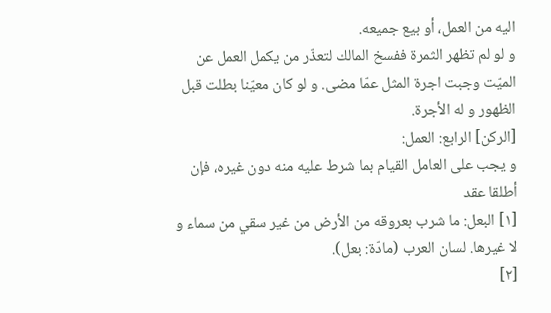اليه من العمل، أو بيع جميعه.
و لو لم تظهر الثمرة ففسخ المالك لتعذّر من يكمل العمل عن الميّت وجبت اجرة المثل عمّا مضى. و لو كان معيّنا بطلت قبل الظهور و له الأجرة.
[الركن] الرابع: العمل:
و يجب على العامل القيام بما شرط عليه منه دون غيره، فإن أطلقا عقد
[١] البعل: ما شرب بعروقه من الأرض من غير سقي من سماء و لا غيرها. لسان العرب (مادّة: بعل).
[٢]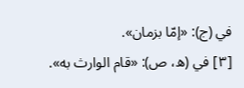في (ج): «إمّا بزمان».
[٣] في (ه، ص): «قام الوارث به».